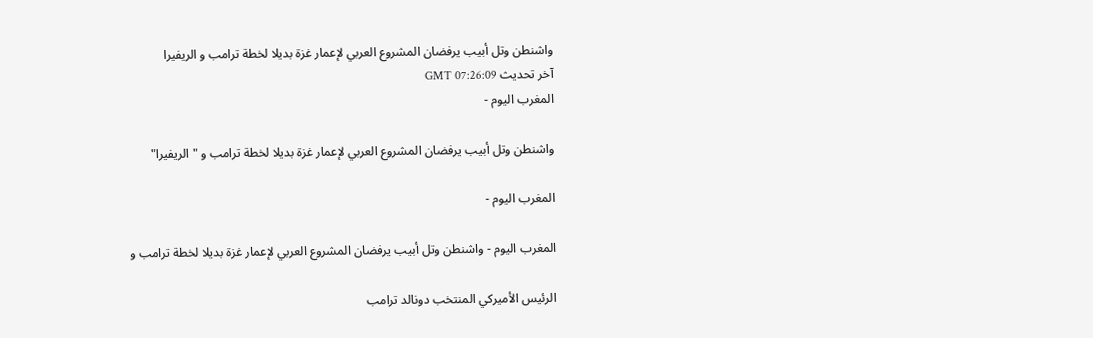واشنطن وتل أبيب يرفضان المشروع العربي لإعمار غزة بديلا لخطة ترامب و الريفيرا
آخر تحديث GMT 07:26:09
المغرب اليوم -

واشنطن وتل أبيب يرفضان المشروع العربي لإعمار غزة بديلا لخطة ترامب و "الريفيرا"

المغرب اليوم -

المغرب اليوم - واشنطن وتل أبيب يرفضان المشروع العربي لإعمار غزة بديلا لخطة ترامب و

الرئيس الأميركي المنتخب دونالد ترامب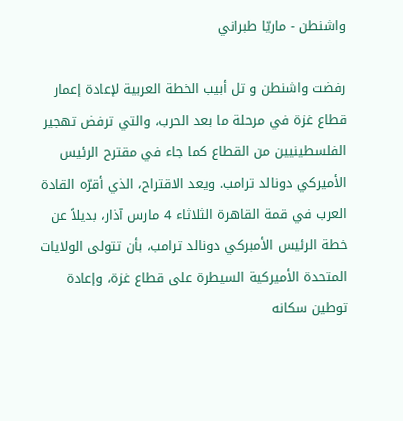واشنطن - ماريّا طبراني

رفضت واشنطن و تل أبيب الخطة العربية لإعادة إعمار قطاع غزة في مرحلة ما بعد الحرب، والتي ترفض تهجير الفلسطينيين من القطاع كما جاء في مقترح الرئيس الأميركي دونالد ترامب. ويعد الاقتراح، الذي أقرّه القادة العرب في قمة القاهرة الثلاثاء 4 مارس آذار، بديلاً عن خطة الرئيس الأمبركي دونالد ترامب، بأن تتولى الولايات المتحدة الأميركية السيطرة على قطاع غزة، وإعادة توطين سكانه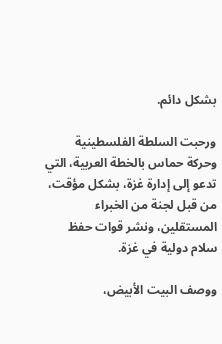بشكل دائم.

ورحبت السلطة الفلسطينية وحركة حماس بالخطة العربية، التي تدعو إلى إدارة غزة، بشكل مؤقت، من قبل لجنة من الخبراء المستقلين، ونشر قوات حفظ سلام دولية في غزة.

ووصف البيت الأبيض،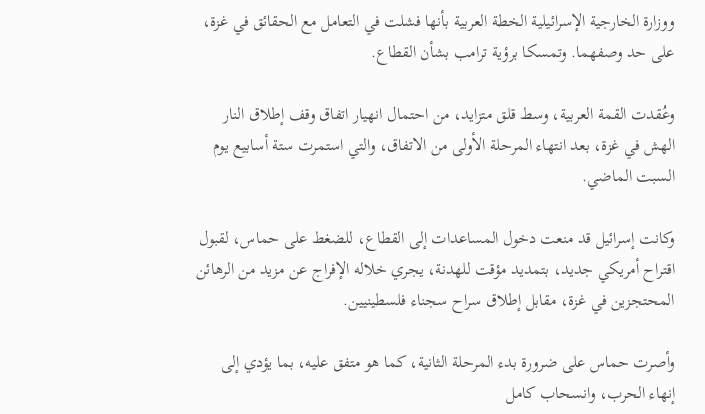ووزارة الخارجية الإسرائيلية الخطة العربية بأنها فشلت في التعامل مع الحقائق في غزة، على حد وصفهما. وتمسكا برؤية ترامب بشأن القطاع.

وعُقدت القمة العربية، وسط قلق متزايد، من احتمال انهيار اتفاق وقف إطلاق النار الهش في غزة، بعد انتهاء المرحلة الأولى من الاتفاق، والتي استمرت ستة أسابيع يوم السبت الماضي.

وكانت إسرائيل قد منعت دخول المساعدات إلى القطاع، للضغط على حماس، لقبول اقتراح أمريكي جديد، بتمديد مؤقت للهدنة، يجري خلاله الإفراج عن مزيد من الرهائن المحتجزين في غزة، مقابل إطلاق سراح سجناء فلسطينيين.

وأصرت حماس على ضرورة بدء المرحلة الثانية، كما هو متفق عليه، بما يؤدي إلى إنهاء الحرب، وانسحاب كامل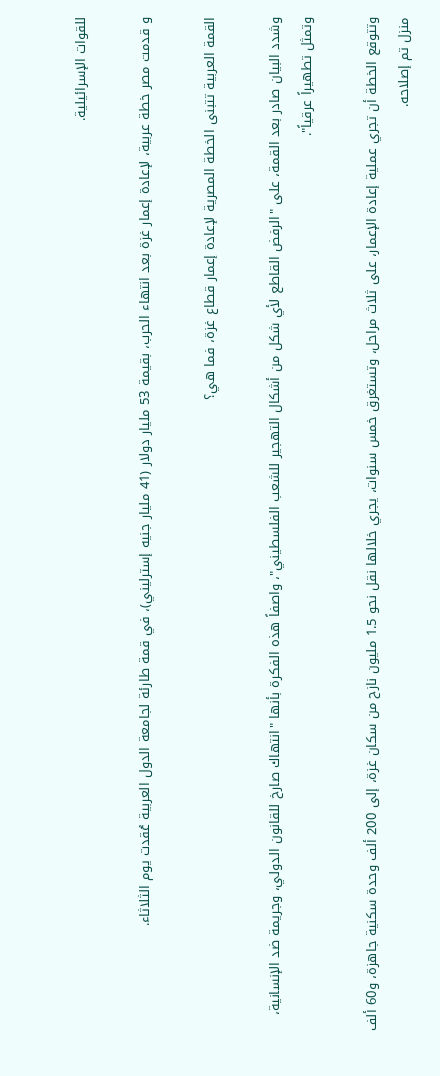للقوات الإسرائيلية.

و قدمت مصر خطة عربية، لإعادة إعمار غزة بعد انتهاء الحرب، بقيمة 53 مليار دولار (41 مليار جنيه إسترليني)، في قمة طارئة لجامعة الدول العربية عُقدت يوم الثلاثاء.

القمة العربية تتبنى الخطة المصرية لإعادة إعمار قطاع غزة، فما هي؟

وشدد البيان صادر بعد القمة، على "الرفض القاطع لأي شكل من أشكال التهجير للشعب الفلسطيني"، واصفاً هذه الفكرة بأنها "انتهاك صارخ للقانون الدولي، وجريمة ضد الإنسانية، وتمثل تطهيراً عرقياً".

وتتوقع الخطة أن تجري عملية إعادة الإعمار، على ثلاث مراحل، وتستغرق خمس سنوات، يجري خلالها نقل نحو 1.5 مليون نازح من سكان غزة، إلى 200 ألف وحدة سكنية جاهزة، و60 ألف منزل تم إصلاحه.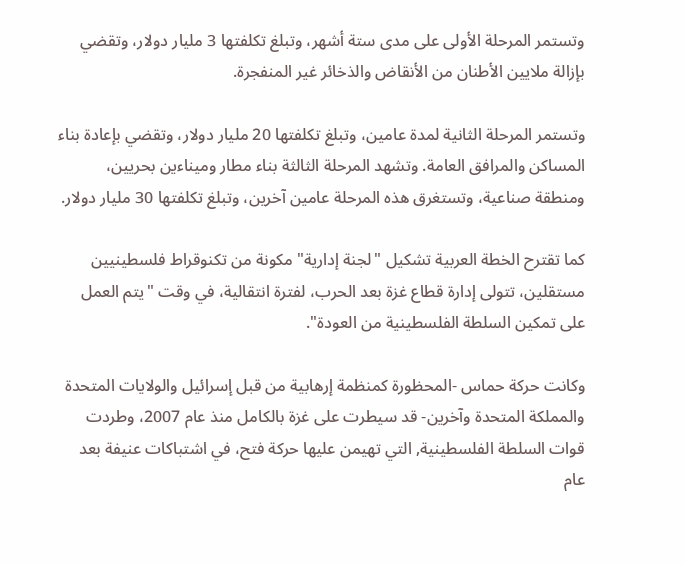وتستمر المرحلة الأولى على مدى ستة أشهر، وتبلغ تكلفتها 3 مليار دولار، وتقضي بإزالة ملايين الأطنان من الأنقاض والذخائر غير المنفجرة.

وتستمر المرحلة الثانية لمدة عامين، وتبلغ تكلفتها 20 مليار دولار، وتقضي بإعادة بناء المساكن والمرافق العامة. وتشهد المرحلة الثالثة بناء مطار وميناءين بحريين، ومنطقة صناعية، وتستغرق هذه المرحلة عامين آخرين، وتبلغ تكلفتها 30 مليار دولار.

كما تقترح الخطة العربية تشكيل "لجنة إدارية" مكونة من تكنوقراط فلسطينيين مستقلين، تتولى إدارة قطاع غزة بعد الحرب، لفترة انتقالية، في وقت "يتم العمل على تمكين السلطة الفلسطينية من العودة".

وكانت حركة حماس -المحظورة كمنظمة إرهابية من قبل إسرائيل والولايات المتحدة والمملكة المتحدة وآخرين- قد سيطرت على غزة بالكامل منذ عام 2007، وطردت قوات السلطة الفلسطينية, التي تهيمن عليها حركة فتح، في اشتباكات عنيفة بعد عام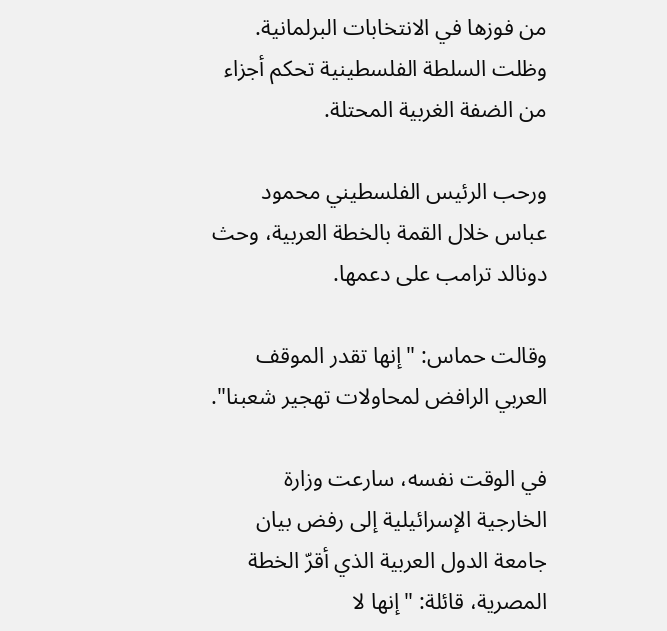من فوزها في الانتخابات البرلمانية. وظلت السلطة الفلسطينية تحكم أجزاء من الضفة الغربية المحتلة.

ورحب الرئيس الفلسطيني محمود عباس خلال القمة بالخطة العربية، وحث دونالد ترامب على دعمها.

وقالت حماس: "إنها تقدر الموقف العربي الرافض لمحاولات تهجير شعبنا".

في الوقت نفسه، سارعت وزارة الخارجية الإسرائيلية إلى رفض بيان جامعة الدول العربية الذي أقرّ الخطة المصرية، قائلة: "إنها لا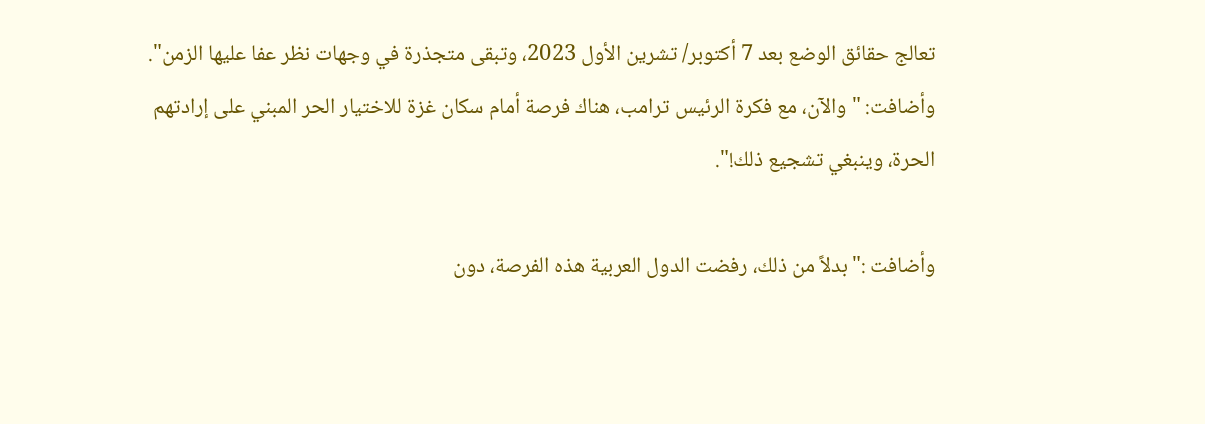تعالج حقائق الوضع بعد 7 أكتوبر/ تشرين الأول 2023، وتبقى متجذرة في وجهات نظر عفا عليها الزمن". وأضافت: "والآن، مع فكرة الرئيس ترامب، هناك فرصة أمام سكان غزة للاختيار الحر المبني على إرادتهم الحرة، وينبغي تشجيع ذلك!".

وأضافت :"بدلاً من ذلك، رفضت الدول العربية هذه الفرصة، دون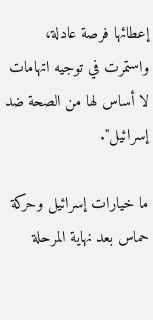إعطائها فرصة عادلة، واستمرت في توجيه اتهامات لا أساس لها من الصحة ضد إسرائيل".

ما خيارات إسرائيل وحركة حماس بعد نهاية المرحلة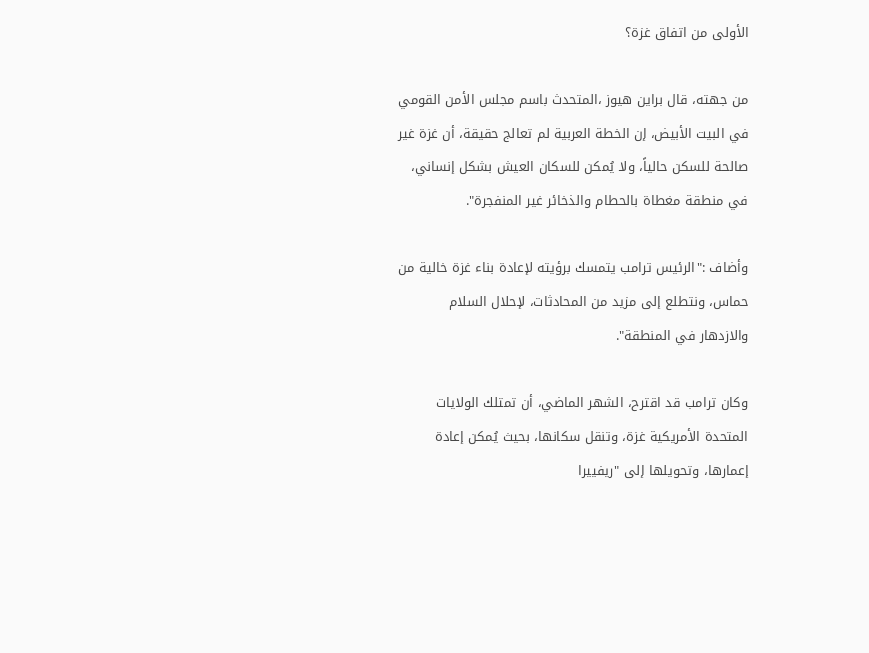الأولى من اتفاق غزة؟

من جهته، قال براين هيوز ،المتحدث باسم مجلس الأمن القومي في البيت الأبيض، إن الخطة العربية لم تعالج حقيقة، أن غزة غير صالحة للسكن حالياً، ولا يُمكن للسكان العيش بشكل إنساني، في منطقة مغطاة بالحطام والذخائر غير المنفجرة".

وأضاف :"الرئيس ترامب يتمسك برؤيته لإعادة بناء غزة خالية من حماس، ونتطلع إلى مزيد من المحادثات، لإحلال السلام والازدهار في المنطقة".

وكان ترامب قد اقترح، الشهر الماضي، أن تمتلك الولايات المتحدة الأمريكية غزة، وتنقل سكانها، بحيث يُمكن إعادة إعمارها، وتحويلها إلى "ريفييرا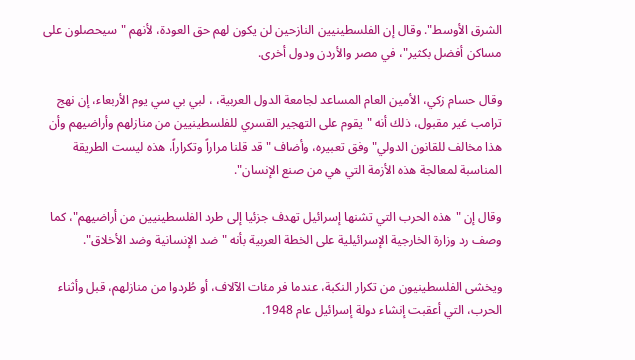الشرق الأوسط". وقال إن الفلسطينيين النازحين لن يكون لهم حق العودة، لأنهم "سيحصلون على مساكن أفضل بكثير"، في مصر والأردن ودول أخرى.

وقال حسام زكي، الأمين العام المساعد لجامعة الدول العربية، ، لبي بي سي يوم الأربعاء، إن نهج ترامب غير مقبول، ذلك أنه "يقوم على التهجير القسري للفلسطينيين من منازلهم وأراضيهم وأن هذا مخالف للقانون الدولي" وفق تعبيره، وأضاف " قد قلنا مراراً وتكراراً، هذه ليست الطريقة المناسبة لمعالجة هذه الأزمة التي هي من صنع الإنسان".

وقال إن "هذه الحرب التي تشنها إسرائيل تهدف جزئيا إلى طرد الفلسطينيين من أراضيهم"، كما وصف رد وزارة الخارجية الإسرائيلية على الخطة العربية بأنه "ضد الإنسانية وضد الأخلاق".

ويخشى الفلسطينيون من تكرار النكبة، عندما فر مئات الآلاف، أو طُردوا من منازلهم، قبل وأثناء الحرب، التي أعقبت إنشاء دولة إسرائيل عام 1948.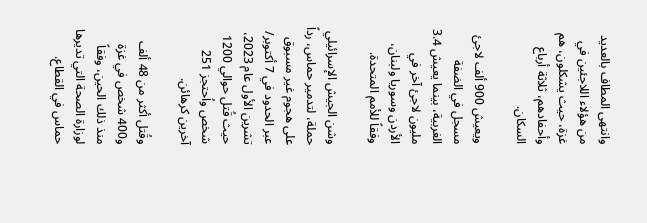وانتهى المطاف بالعديد من هؤلاء اللاجئين في غزة، حيث يشكلون، هم وأحفادهم، ثلاثة أرباع السكان.

ويعيش 900 ألف لاجئ مسجل في الضفة الغربية، بينما يعيش 3.4 مليون لاجئ آخر في الأردن وسوريا ولبنان، وفقاً للأمم المتحدة.

وشن الجيش الإسرائيلي حملة، لتدمير حماس، رداً على هجوم غير مسبوق عبر الحدود في 7 أكتوبر/ تشرين الأول عام 2023، حيث قُتل حوالي 1200 شخص واُحتجز 251 آخرين كرهائن.

وقُتل أكثر من 48 ألف و400 شخص في غزة منذ ذلك الحين، وفقاً لوزارة الصحة التي تديرها حماس في القطاع.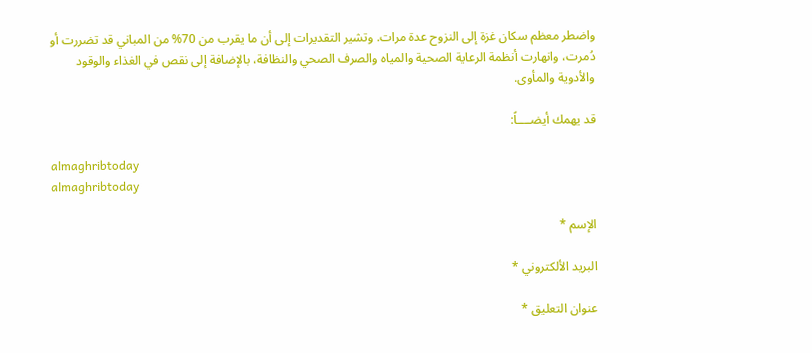واضطر معظم سكان غزة إلى النزوح عدة مرات. وتشير التقديرات إلى أن ما يقرب من 70% من المباني قد تضررت أو دُمرت، وانهارت أنظمة الرعاية الصحية والمياه والصرف الصحي والنظافة، بالإضافة إلى نقص في الغذاء والوقود والأدوية والمأوى.

قد يهمك أيضــــاً:

almaghribtoday
almaghribtoday

الإسم *

البريد الألكتروني *

عنوان التعليق *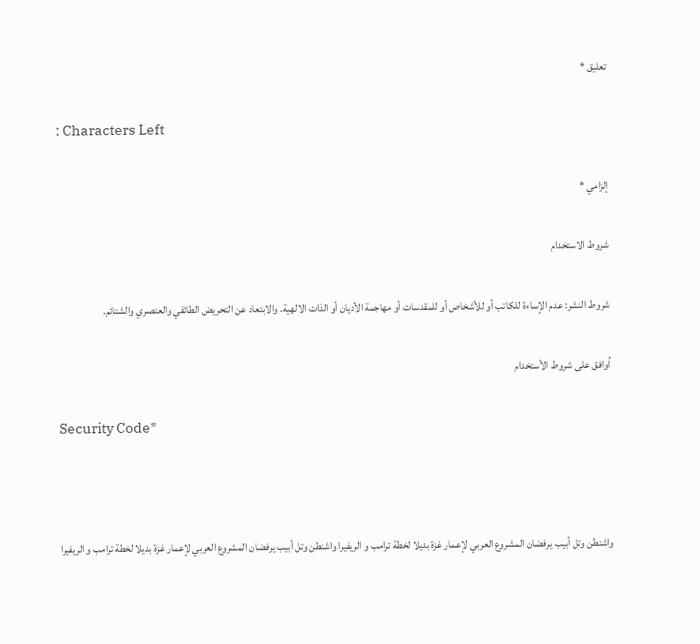تعليق *

: Characters Left

إلزامي *

شروط الاستخدام

شروط النشر: عدم الإساءة للكاتب أو للأشخاص أو للمقدسات أو مهاجمة الأديان أو الذات الالهية. والابتعاد عن التحريض الطائفي والعنصري والشتائم.

اُوافق على شروط الأستخدام

Security Code*



واشنطن وتل أبيب يرفضان المشروع العربي لإعمار غزة بديلا لخطة ترامب و الريفيرا واشنطن وتل أبيب يرفضان المشروع العربي لإعمار غزة بديلا لخطة ترامب و الريفيرا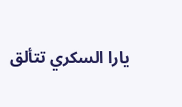يارا السكري تتألق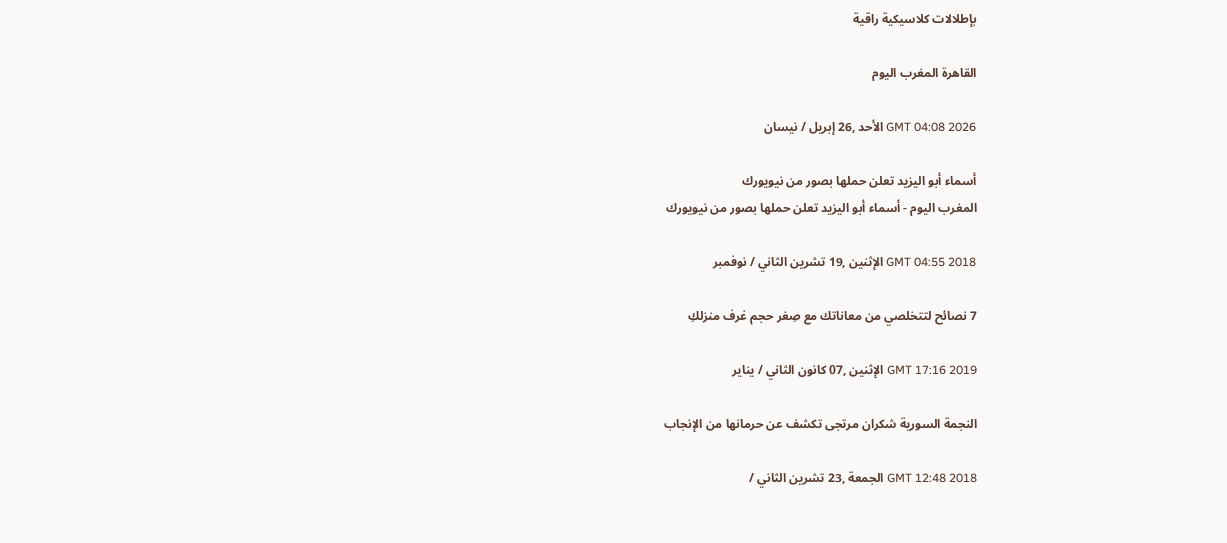بإطلالات كلاسيكية راقية

القاهرة المغرب اليوم

GMT 04:08 2026 الأحد ,26 إبريل / نيسان

أسماء أبو اليزيد تعلن حملها بصور من نيويورك
المغرب اليوم - أسماء أبو اليزيد تعلن حملها بصور من نيويورك

GMT 04:55 2018 الإثنين ,19 تشرين الثاني / نوفمبر

7 نصائح لتتخلصي من معاناتك مع صِغر حجم غرف منزلكِ

GMT 17:16 2019 الإثنين ,07 كانون الثاني / يناير

النجمة السورية شكران مرتجى تكشف عن حرمانها من الإنجاب

GMT 12:48 2018 الجمعة ,23 تشرين الثاني /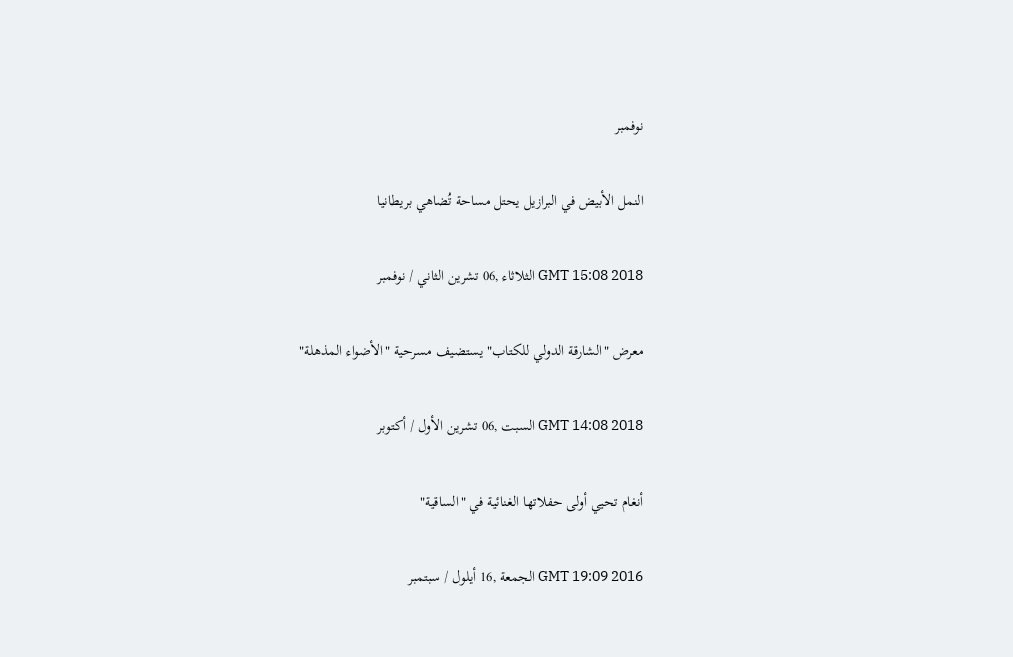نوفمبر

النمل الأبيض في البرازيل يحتل مساحة تُضاهي بريطانيا

GMT 15:08 2018 الثلاثاء ,06 تشرين الثاني / نوفمبر

معرض "الشارقة الدولي للكتاب" يستضيف مسرحية "الأضواء المذهلة"

GMT 14:08 2018 السبت ,06 تشرين الأول / أكتوبر

أنغام تحيي أولى حفلاتها الغنائية في "الساقية"

GMT 19:09 2016 الجمعة ,16 أيلول / سبتمبر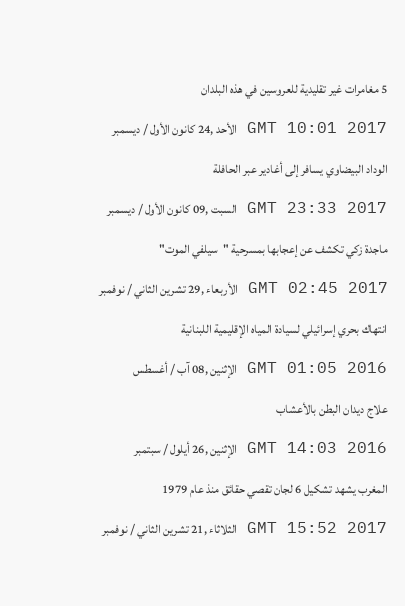5 مغامرات غير تقليدية للعروسين في هذه البلدان

GMT 10:01 2017 الأحد ,24 كانون الأول / ديسمبر

الوداد البيضاوي يسافر إلى أغادير عبر الحافلة

GMT 23:33 2017 السبت ,09 كانون الأول / ديسمبر

ماجدة زكي تكشف عن إعجابها بمسرحية "سيلفي الموت"

GMT 02:45 2017 الأربعاء ,29 تشرين الثاني / نوفمبر

انتهاك بحري إسرائيلي لسيادة المياه الإقليمية اللبنانية

GMT 01:05 2016 الإثنين ,08 آب / أغسطس

علاج ديدان البطن بالأعشاب

GMT 14:03 2016 الإثنين ,26 أيلول / سبتمبر

المغرب يشهد تشكيل 6 لجان تقصي حقائق منذ عام 1979

GMT 15:52 2017 الثلاثاء ,21 تشرين الثاني / نوفمبر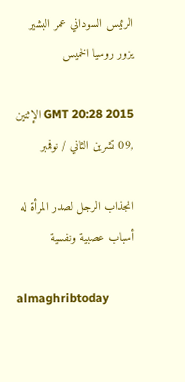الرئيس السوداني عمر البشير يزور روسيا الخميس

GMT 20:28 2015 الإثنين ,09 تشرين الثاني / نوفمبر

انجذاب الرجل لصدر المرأة له أسباب عصبية ونفسية

almaghribtoday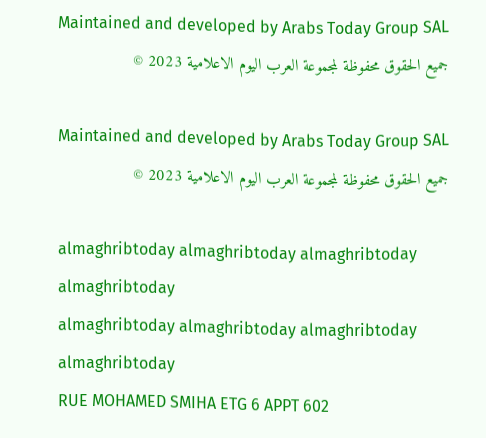Maintained and developed by Arabs Today Group SAL
جميع الحقوق محفوظة لمجموعة العرب اليوم الاعلامية 2023 ©

Maintained and developed by Arabs Today Group SAL
جميع الحقوق محفوظة لمجموعة العرب اليوم الاعلامية 2023 ©

almaghribtoday almaghribtoday almaghribtoday almaghribtoday
almaghribtoday almaghribtoday almaghribtoday
almaghribtoday
RUE MOHAMED SMIHA ETG 6 APPT 602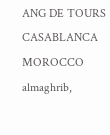ANG DE TOURS CASABLANCA MOROCCO
almaghrib,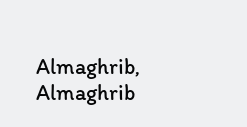Almaghrib, Almaghrib